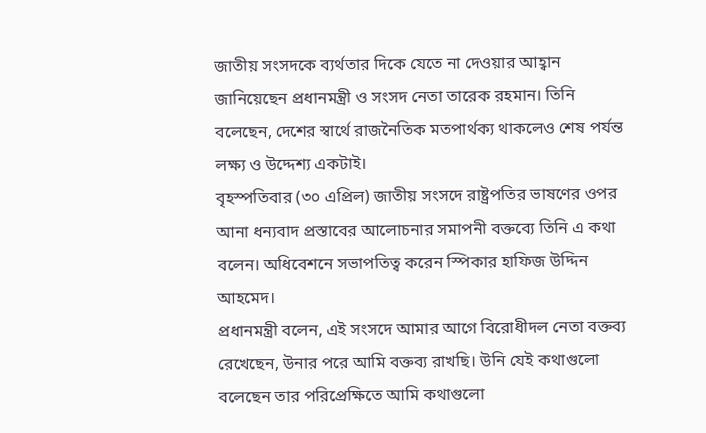জাতীয় সংসদকে ব্যর্থতার দিকে যেতে না দেওয়ার আহ্বান জানিয়েছেন প্রধানমন্ত্রী ও সংসদ নেতা তারেক রহমান। তিনি বলেছেন, দেশের স্বার্থে রাজনৈতিক মতপার্থক্য থাকলেও শেষ পর্যন্ত লক্ষ্য ও উদ্দেশ্য একটাই।
বৃহস্পতিবার (৩০ এপ্রিল) জাতীয় সংসদে রাষ্ট্রপতির ভাষণের ওপর আনা ধন্যবাদ প্রস্তাবের আলোচনার সমাপনী বক্তব্যে তিনি এ কথা বলেন। অধিবেশনে সভাপতিত্ব করেন স্পিকার হাফিজ উদ্দিন আহমেদ।
প্রধানমন্ত্রী বলেন, এই সংসদে আমার আগে বিরোধীদল নেতা বক্তব্য রেখেছেন, উনার পরে আমি বক্তব্য রাখছি। উনি যেই কথাগুলো বলেছেন তার পরিপ্রেক্ষিতে আমি কথাগুলো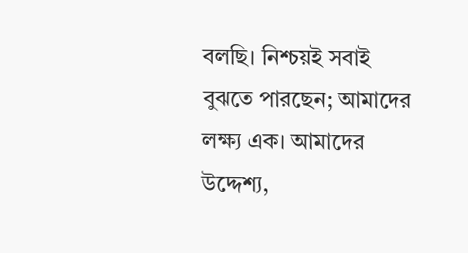বলছি। নিশ্চয়ই সবাই বুঝতে পারছেন; আমাদের লক্ষ্য এক। আমাদের উদ্দেশ্য,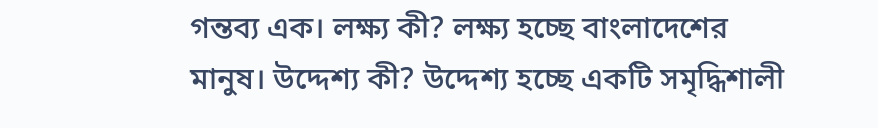গন্তব্য এক। লক্ষ্য কী? লক্ষ্য হচ্ছে বাংলাদেশের মানুষ। উদ্দেশ্য কী? উদ্দেশ্য হচ্ছে একটি সমৃদ্ধিশালী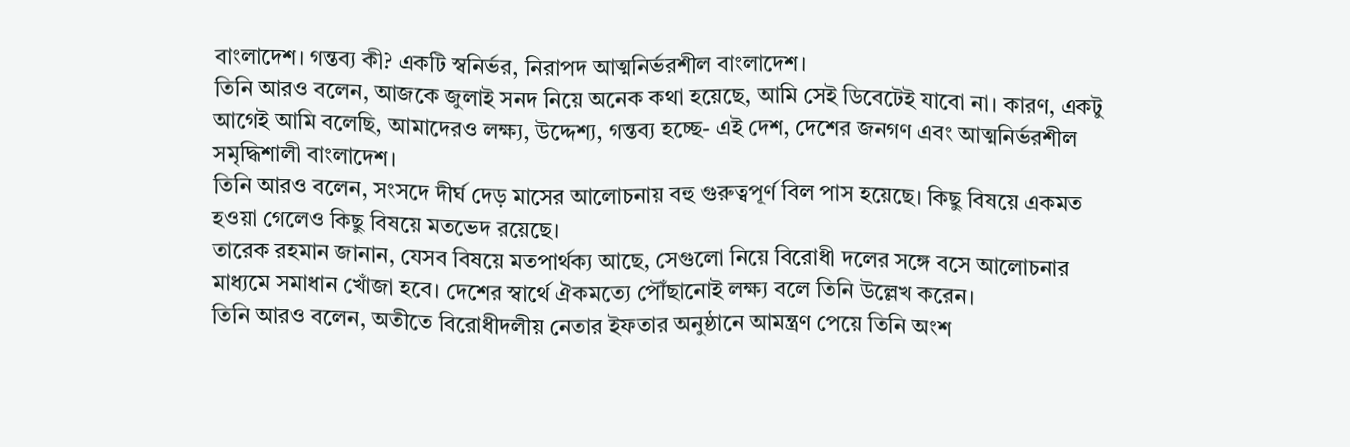বাংলাদেশ। গন্তব্য কী? একটি স্বনির্ভর, নিরাপদ আত্মনির্ভরশীল বাংলাদেশ।
তিনি আরও বলেন, আজকে জুলাই সনদ নিয়ে অনেক কথা হয়েছে, আমি সেই ডিবেটেই যাবো না। কারণ, একটু আগেই আমি বলেছি, আমাদেরও লক্ষ্য, উদ্দেশ্য, গন্তব্য হচ্ছে- এই দেশ, দেশের জনগণ এবং আত্মনির্ভরশীল সমৃদ্ধিশালী বাংলাদেশ।
তিনি আরও বলেন, সংসদে দীর্ঘ দেড় মাসের আলোচনায় বহু গুরুত্বপূর্ণ বিল পাস হয়েছে। কিছু বিষয়ে একমত হওয়া গেলেও কিছু বিষয়ে মতভেদ রয়েছে।
তারেক রহমান জানান, যেসব বিষয়ে মতপার্থক্য আছে, সেগুলো নিয়ে বিরোধী দলের সঙ্গে বসে আলোচনার মাধ্যমে সমাধান খোঁজা হবে। দেশের স্বার্থে ঐকমত্যে পৌঁছানোই লক্ষ্য বলে তিনি উল্লেখ করেন।
তিনি আরও বলেন, অতীতে বিরোধীদলীয় নেতার ইফতার অনুষ্ঠানে আমন্ত্রণ পেয়ে তিনি অংশ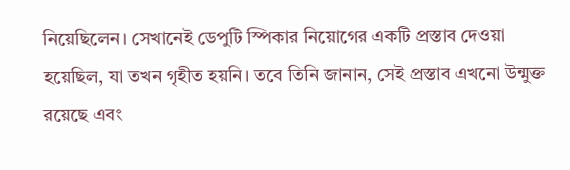নিয়েছিলেন। সেখানেই ডেপুটি স্পিকার নিয়োগের একটি প্রস্তাব দেওয়া হয়েছিল, যা তখন গৃহীত হয়নি। তবে তিনি জানান, সেই প্রস্তাব এখনো উন্মুক্ত রয়েছে এবং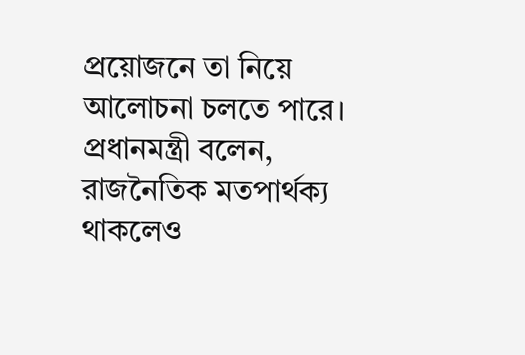প্রয়োজনে তা নিয়ে আলোচনা চলতে পারে।
প্রধানমন্ত্রী বলেন, রাজনৈতিক মতপার্থক্য থাকলেও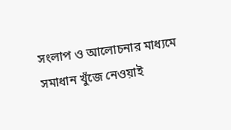সংলাপ ও আলোচনার মাধ্যমে সমাধান খুঁজে নেওয়াই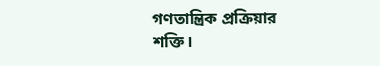গণতান্ত্রিক প্রক্রিয়ার শক্তি।